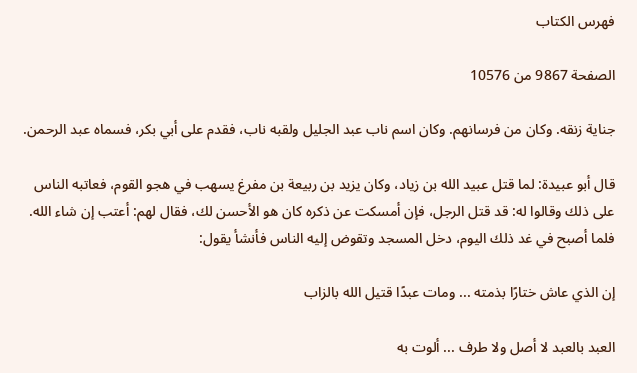فهرس الكتاب

الصفحة 9867 من 10576

جناية زنقه. وكان من فرسانهم. وكان اسم ناب عبد الجليل ولقبه ناب، فقدم على أبي بكر، فسماه عبد الرحمن.

قال أبو عبيدة: لما قتل عبيد الله بن زياد، وكان يزيد بن ربيعة بن مفرغ يسهب في هجو القوم، فعاتبه الناس على ذلك وقالوا له: قد قتل الرجل، فإن أمسكت عن ذكره كان هو الأحسن لك، فقال لهم: أعتب إن شاء الله. فلما أصبح في غد ذلك اليوم، دخل المسجد وتقوض إليه الناس فأنشأ يقول:

إن الذي عاش ختارًا بذمته ... ومات عبدًا قتيل الله بالزاب

العبد بالعبد لا أصل ولا طرف ... ألوت به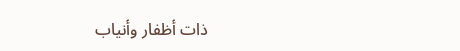ذات أظفار وأنياب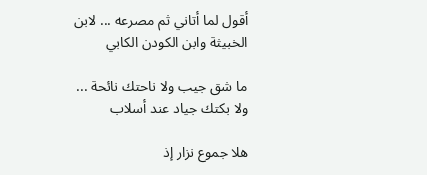أقول لما أتاني ثم مصرعه ... لابن الخبيثة وابن الكودن الكابي

ما شق جيب ولا ناحتك نائحة ... ولا بكتك جياد عند أسلاب

هلا جموع نزار إذ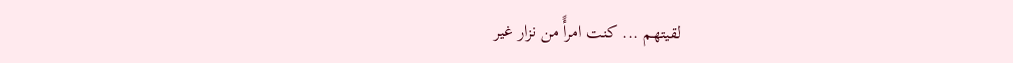لقيتهم ... كنت امرأً من نزار غير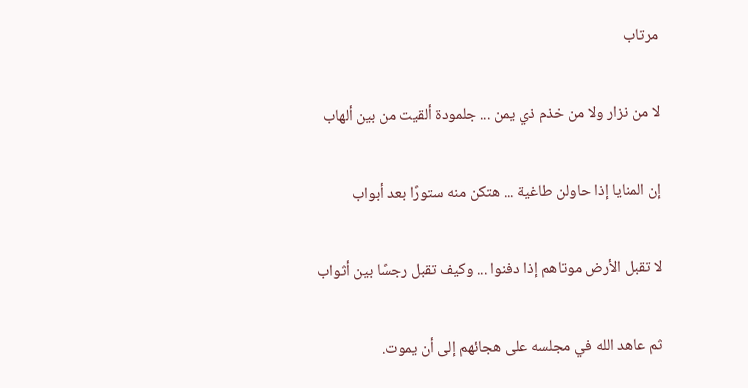مرتاب

لا من نزار ولا من خذم ذي يمن ... جلمودة ألقيت من بين ألهاب

إن المنايا إذا حاولن طاغية ... هتكن منه ستورًا بعد أبواب

لا تقبل الأرض موتاهم إذا دفنوا ... وكيف تقبل رجسًا بين أثواب

ثم عاهد الله في مجلسه على هجائهم إلى أن يموت.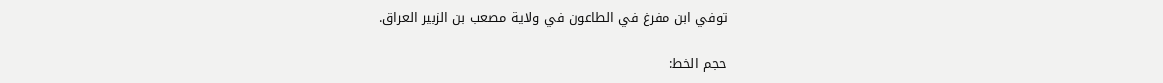توفي ابن مفرغ في الطاعون في ولاية مصعب بن الزبير العراق.

حجم الخط: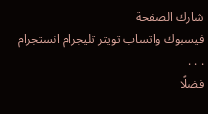شارك الصفحة
فيسبوك واتساب تويتر تليجرام انستجرام
. . .
فضلًا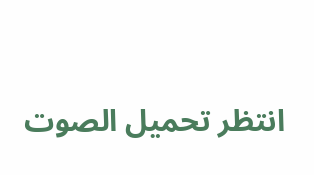انتظر تحميل الصوت